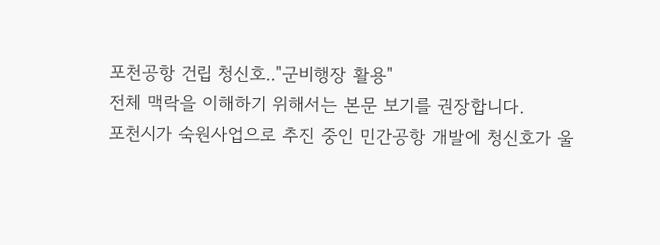포천공항 건립 청신호.."군비행장 활용"
전체 맥락을 이해하기 위해서는 본문 보기를 권장합니다.
포천시가 숙원사업으로 추진 중인 민간공항 개발에 청신호가 울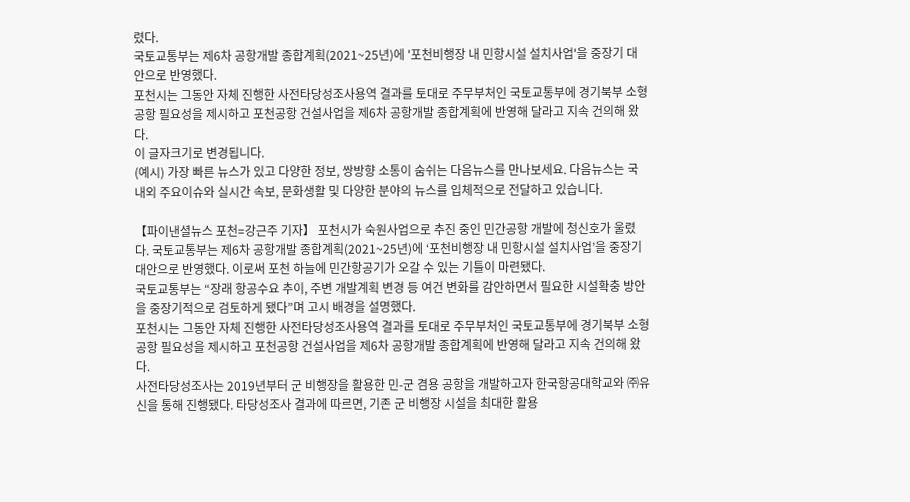렸다.
국토교통부는 제6차 공항개발 종합계획(2021~25년)에 '포천비행장 내 민항시설 설치사업'을 중장기 대안으로 반영했다.
포천시는 그동안 자체 진행한 사전타당성조사용역 결과를 토대로 주무부처인 국토교통부에 경기북부 소형공항 필요성을 제시하고 포천공항 건설사업을 제6차 공항개발 종합계획에 반영해 달라고 지속 건의해 왔다.
이 글자크기로 변경됩니다.
(예시) 가장 빠른 뉴스가 있고 다양한 정보, 쌍방향 소통이 숨쉬는 다음뉴스를 만나보세요. 다음뉴스는 국내외 주요이슈와 실시간 속보, 문화생활 및 다양한 분야의 뉴스를 입체적으로 전달하고 있습니다.

【파이낸셜뉴스 포천=강근주 기자】 포천시가 숙원사업으로 추진 중인 민간공항 개발에 청신호가 울렸다. 국토교통부는 제6차 공항개발 종합계획(2021~25년)에 ‘포천비행장 내 민항시설 설치사업’을 중장기 대안으로 반영했다. 이로써 포천 하늘에 민간항공기가 오갈 수 있는 기틀이 마련됐다.
국토교통부는 “장래 항공수요 추이, 주변 개발계획 변경 등 여건 변화를 감안하면서 필요한 시설확충 방안을 중장기적으로 검토하게 됐다”며 고시 배경을 설명했다.
포천시는 그동안 자체 진행한 사전타당성조사용역 결과를 토대로 주무부처인 국토교통부에 경기북부 소형공항 필요성을 제시하고 포천공항 건설사업을 제6차 공항개발 종합계획에 반영해 달라고 지속 건의해 왔다.
사전타당성조사는 2019년부터 군 비행장을 활용한 민-군 겸용 공항을 개발하고자 한국항공대학교와 ㈜유신을 통해 진행됐다. 타당성조사 결과에 따르면, 기존 군 비행장 시설을 최대한 활용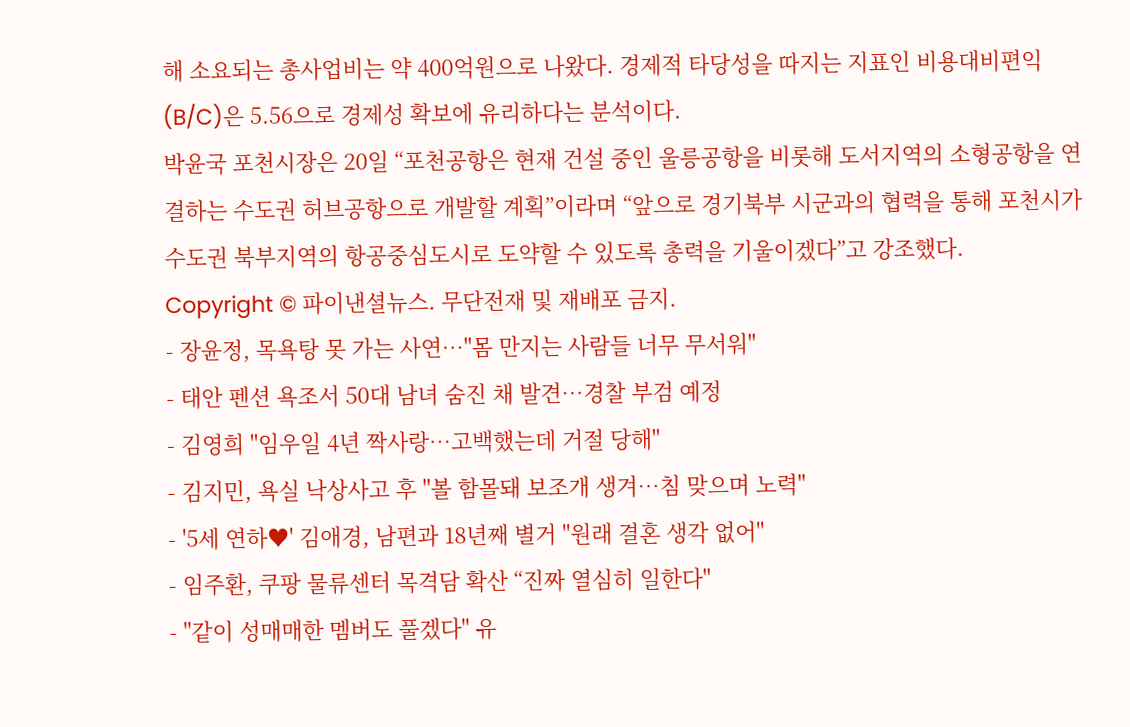해 소요되는 총사업비는 약 400억원으로 나왔다. 경제적 타당성을 따지는 지표인 비용대비편익(B/C)은 5.56으로 경제성 확보에 유리하다는 분석이다.
박윤국 포천시장은 20일 “포천공항은 현재 건설 중인 울릉공항을 비롯해 도서지역의 소형공항을 연결하는 수도권 허브공항으로 개발할 계획”이라며 “앞으로 경기북부 시군과의 협력을 통해 포천시가 수도권 북부지역의 항공중심도시로 도약할 수 있도록 총력을 기울이겠다”고 강조했다.
Copyright © 파이낸셜뉴스. 무단전재 및 재배포 금지.
- 장윤정, 목욕탕 못 가는 사연…"몸 만지는 사람들 너무 무서워"
- 태안 펜션 욕조서 50대 남녀 숨진 채 발견…경찰 부검 예정
- 김영희 "임우일 4년 짝사랑…고백했는데 거절 당해"
- 김지민, 욕실 낙상사고 후 "볼 함몰돼 보조개 생겨…침 맞으며 노력"
- '5세 연하♥' 김애경, 남편과 18년째 별거 "원래 결혼 생각 없어"
- 임주환, 쿠팡 물류센터 목격담 확산 “진짜 열심히 일한다"
- "같이 성매매한 멤버도 풀겠다" 유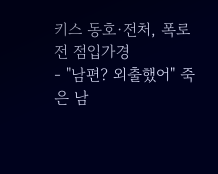키스 동호·전처, 폭로전 점입가경
- "남편? 외출했어" 죽은 남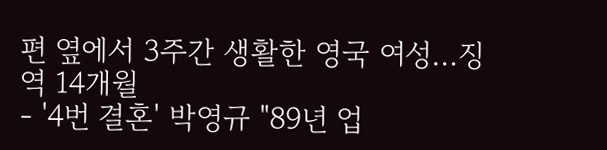편 옆에서 3주간 생활한 영국 여성…징역 14개월
- '4번 결혼' 박영규 "89년 업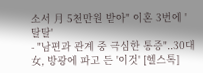소서 月 5천만원 받아" 이혼 3번에 '탈탈'
- "남편과 관계 중 극심한 통증"..30대 女, 방광에 파고 든 '이것' [헬스톡]